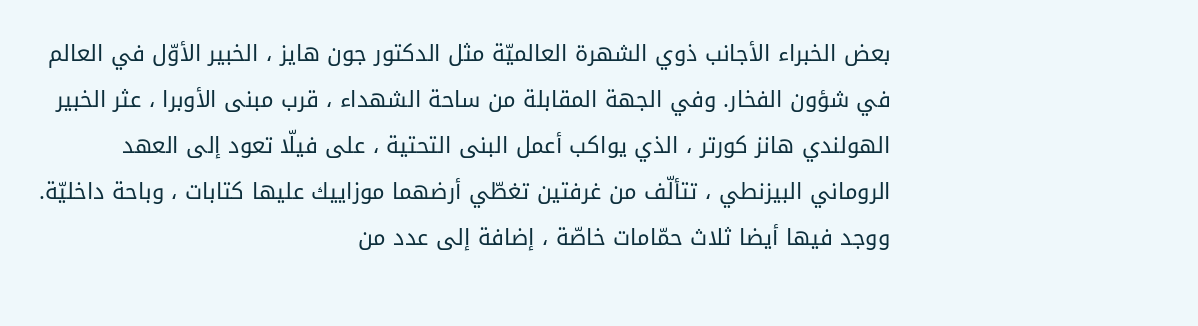بعض الخبراء الأجانب ذوي الشهرة العالميّة مثل الدكتور جون هايز ، الخبير الأوّل في العالم في شؤون الفخار. وفي الجهة المقابلة من ساحة الشهداء ، قرب مبنى الأوبرا ، عثر الخبير الهولندي هانز كورتر ، الذي يواكب أعمل البنى التحتية ، على فيلّا تعود إلى العهد الروماني البيزنطي ، تتألّف من غرفتين تغطّي أرضهما موزاييك عليها كتابات ، وباحة داخليّة. ووجد فيها أيضا ثلاث حمّامات خاصّة ، إضافة إلى عدد من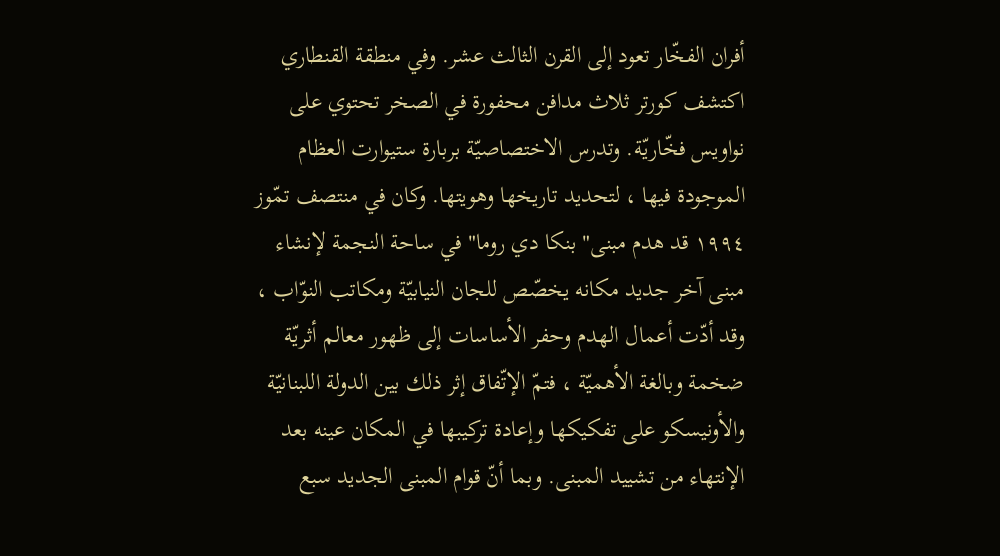أفران الفخّار تعود إلى القرن الثالث عشر. وفي منطقة القنطاري اكتشف كورتر ثلاث مدافن محفورة في الصخر تحتوي على نواويس فخّاريّة. وتدرس الاختصاصيّة بربارة ستيوارت العظام الموجودة فيها ، لتحديد تاريخها وهويتها. وكان في منتصف تمّوز ١٩٩٤ قد هدم مبنى" بنكا دي روما" في ساحة النجمة لإنشاء مبنى آخر جديد مكانه يخصّص للجان النيابيّة ومكاتب النوّاب ، وقد أدّت أعمال الهدم وحفر الأساسات إلى ظهور معالم أثريّة ضخمة وبالغة الأهميّة ، فتمّ الإتّفاق إثر ذلك بين الدولة اللبنانيّة والأونيسكو على تفكيكها وإعادة تركيبها في المكان عينه بعد الإنتهاء من تشييد المبنى. وبما أنّ قوام المبنى الجديد سبع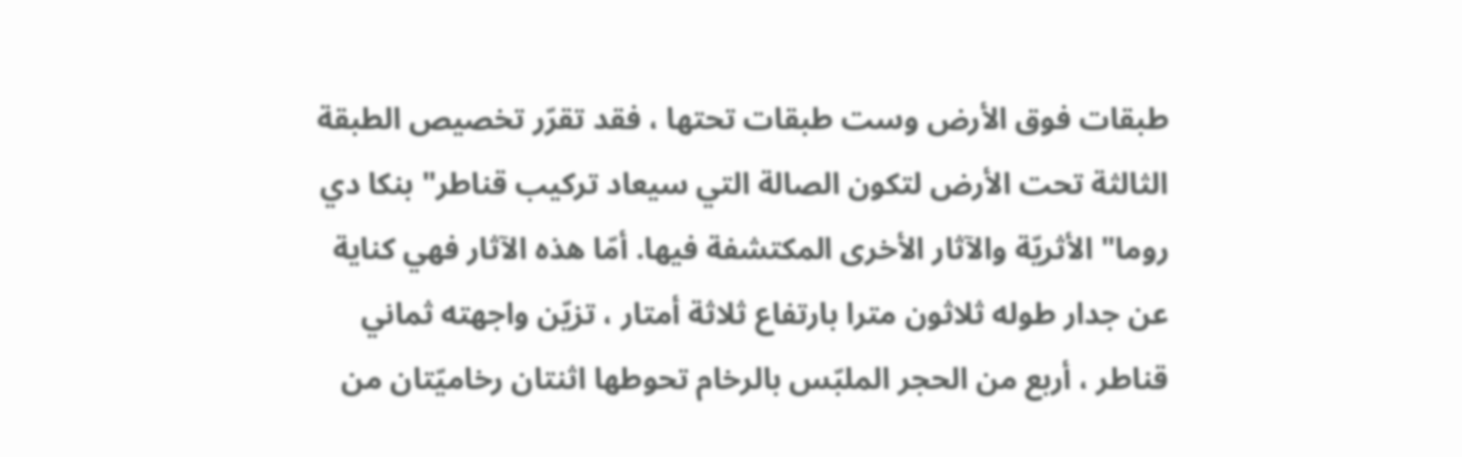طبقات فوق الأرض وست طبقات تحتها ، فقد تقرّر تخصيص الطبقة الثالثة تحت الأرض لتكون الصالة التي سيعاد تركيب قناطر" بنكا دي روما" الأثريّة والآثار الأخرى المكتشفة فيها. أمّا هذه الآثار فهي كناية عن جدار طوله ثلاثون مترا بارتفاع ثلاثة أمتار ، تزيّن واجهته ثماني قناطر ، أربع من الحجر الملبّس بالرخام تحوطها اثنتان رخاميّتان من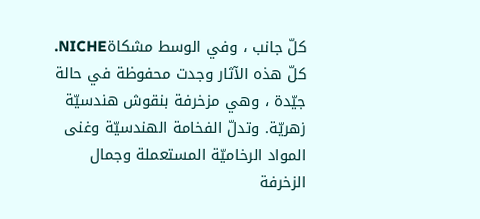كلّ جانب ، وفي الوسط مشكاةNICHE. كلّ هذه الآثار وجدت محفوظة في حالة جيّدة ، وهي مزخرفة بنقوش هندسيّة زهريّة. وتدلّ الفخامة الهندسيّة وغنى المواد الرخاميّة المستعملة وجمال الزخرفة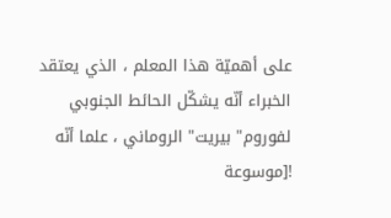على أهميّة هذا المعلم ، الذي يعتقد الخبراء أنّه يشكّل الحائط الجنوبي لفوروم" بيريت" الروماني ، علما أنّه
![موسوعة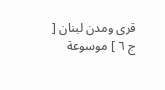قرى ومدن لبنان [ ج ٦ ] موسوعة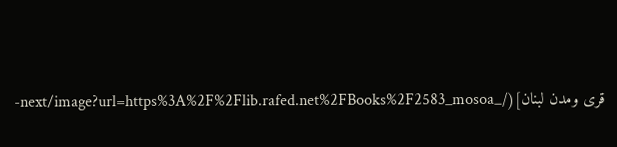قرى ومدن لبنان](/_next/image?url=https%3A%2F%2Flib.rafed.net%2FBooks%2F2583_mosoa-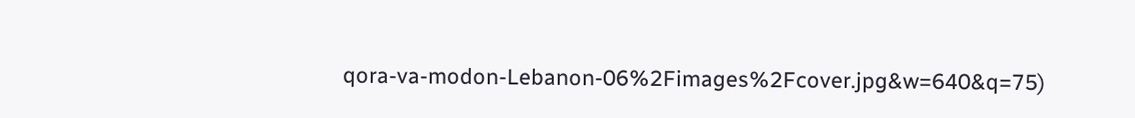qora-va-modon-Lebanon-06%2Fimages%2Fcover.jpg&w=640&q=75)